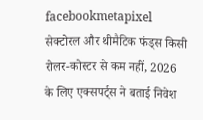facebookmetapixel
सेक्टोरल और थीमैटिक फंड्स किसी रोलर-कोस्टर से कम नहीं, 2026 के लिए एक्सपर्ट्स ने बताई निवेश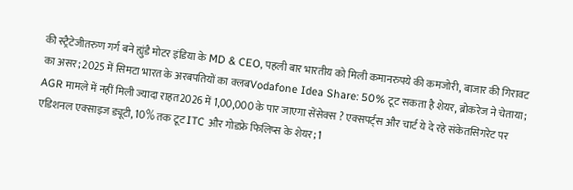की स्ट्रैटेजीतरुण गर्ग बने ह्युंडै मोटर इंडिया के MD & CEO, पहली बार भारतीय को मिली कमानरुपये की कमजोरी, बाजार की गिरावट का असर; 2025 में सिमटा भारत के अरबपतियों का क्लबVodafone Idea Share: 50% टूट सकता है शेयर, ब्रोकरेज ने चेताया; AGR मामले में नहीं मिली ज्यादा राहत2026 में 1,00,000 के पार जाएगा सेंसेक्स ? एक्सपर्ट्स और चार्ट ये दे रहे संकेतसिगरेट पर एडिशनल एक्साइज ड्यूटी, 10% तक टूट ITC और गोडफ्रे फिलिप्स के शेयर; 1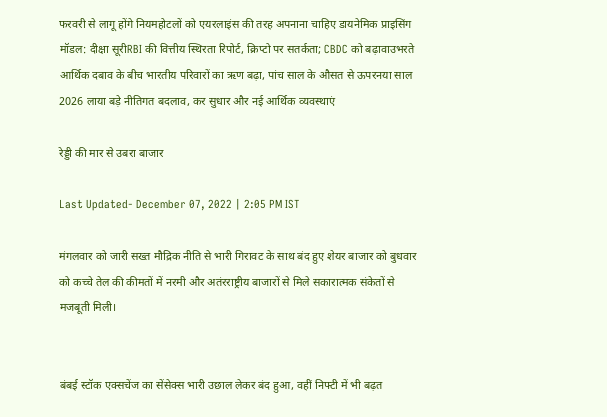फरवरी से लागू होंगे नियमहोटलों को एयरलाइंस की तरह अपनाना चाहिए डायनेमिक प्राइसिंग मॉडल: दीक्षा सूरीRBI की वित्तीय स्थिरता रिपोर्ट, क्रिप्टो पर सतर्कता; CBDC को बढ़ावाउभरते आर्थिक दबाव के बीच भारतीय परिवारों का ऋण बढ़ा, पांच साल के औसत से ऊपरनया साल 2026 लाया बड़े नीतिगत बदलाव, कर सुधार और नई आर्थिक व्यवस्थाएं

रेड्डी की मार से उबरा बाजार

Last Updated- December 07, 2022 | 2:05 PM IST

मंगलवार को जारी सख्त मौद्रिक नीति से भारी गिरावट के साथ बंद हुए शेयर बाजार को बुधवार को कच्चे तेल की कीमतों में नरमी और अतंरराष्ट्रीय बाजारों से मिले सकारात्मक संकेतों से मजबूती मिली।


बंबई स्टॉक एक्सचेंज का सेंसेक्स भारी उछाल लेकर बंद हुआ, वहीं निफ्टी में भी बढ़त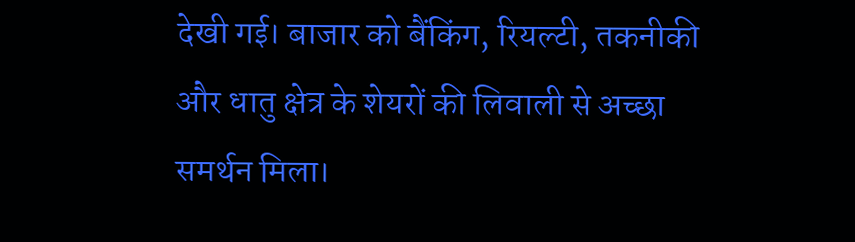देखी गई। बाजार को बैंकिंग, रियल्टी, तकनीकी और धातु क्षेत्र के शेयरों की लिवाली से अच्छा समर्थन मिला।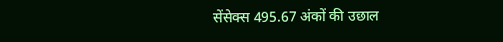सेंसेक्स 495.67 अंकों की उछाल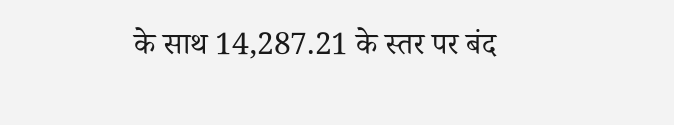के साथ 14,287.21 के स्तर पर बंद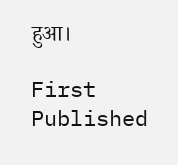हुआ।

First Published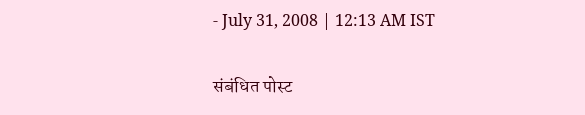- July 31, 2008 | 12:13 AM IST

संबंधित पोस्ट